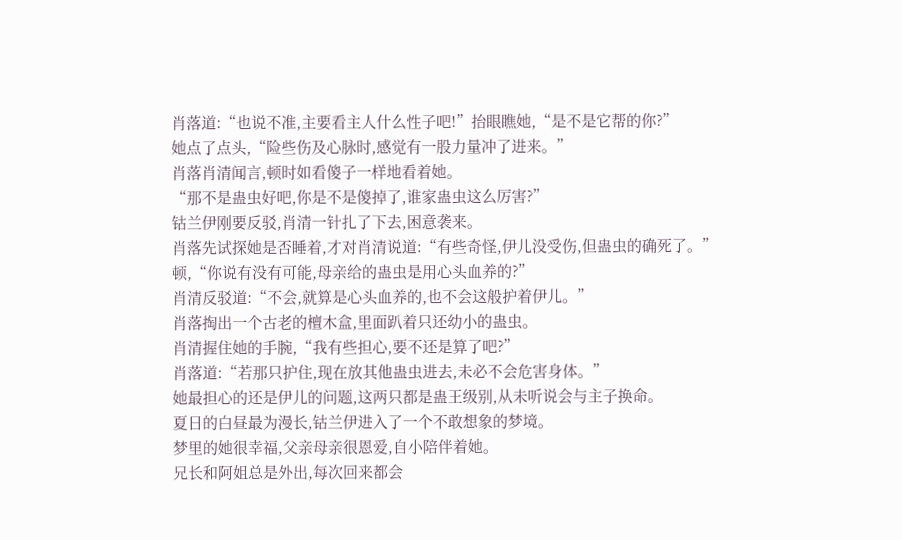肖落道:“也说不准,主要看主人什么性子吧!”抬眼瞧她,“是不是它帮的你?”
她点了点头,“险些伤及心脉时,感觉有一股力量冲了进来。”
肖落肖清闻言,顿时如看傻子一样地看着她。
“那不是蛊虫好吧,你是不是傻掉了,谁家蛊虫这么厉害?”
钴兰伊刚要反驳,肖清一针扎了下去,困意袭来。
肖落先试探她是否睡着,才对肖清说道:“有些奇怪,伊儿没受伤,但蛊虫的确死了。”
顿,“你说有没有可能,母亲给的蛊虫是用心头血养的?”
肖清反驳道:“不会,就算是心头血养的,也不会这般护着伊儿。”
肖落掏出一个古老的檀木盒,里面趴着只还幼小的蛊虫。
肖清握住她的手腕,“我有些担心,要不还是算了吧?”
肖落道:“若那只护住,现在放其他蛊虫进去,未必不会危害身体。”
她最担心的还是伊儿的问题,这两只都是蛊王级别,从未听说会与主子换命。
夏日的白昼最为漫长,钴兰伊进入了一个不敢想象的梦境。
梦里的她很幸福,父亲母亲很恩爱,自小陪伴着她。
兄长和阿姐总是外出,每次回来都会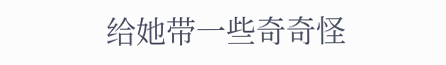给她带一些奇奇怪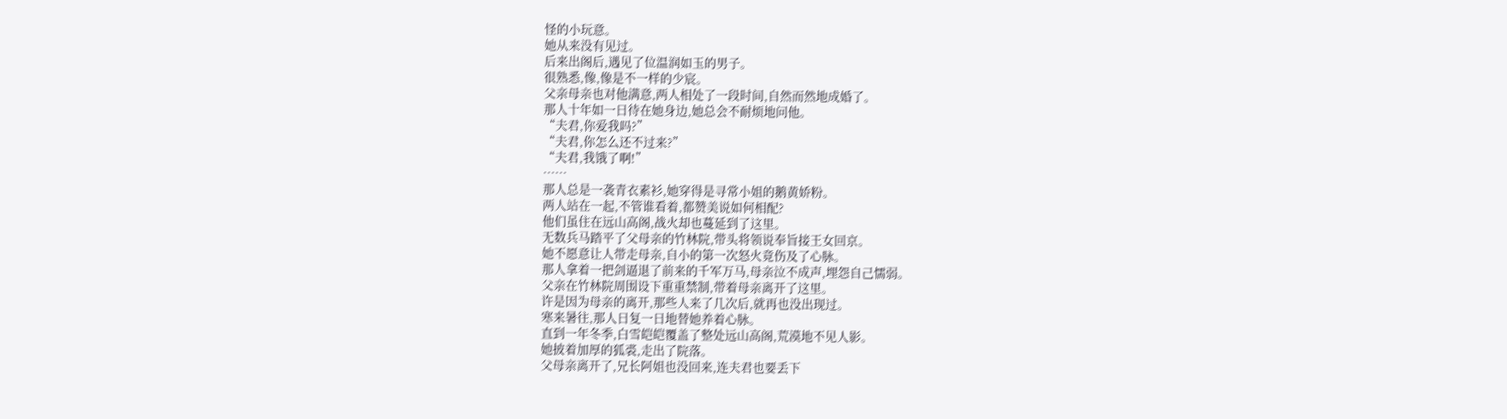怪的小玩意。
她从来没有见过。
后来出阁后,遇见了位温润如玉的男子。
很熟悉,像,像是不一样的少宸。
父亲母亲也对他满意,两人相处了一段时间,自然而然地成婚了。
那人十年如一日待在她身边,她总会不耐烦地问他。
“夫君,你爱我吗?”
“夫君,你怎么还不过来?”
“夫君,我饿了啊!”
……
那人总是一袭青衣素衫,她穿得是寻常小姐的鹅黄娇粉。
两人站在一起,不管谁看着,都赞美说如何相配?
他们虽住在远山高阁,战火却也蔓延到了这里。
无数兵马踏平了父母亲的竹林院,带头将领说奉旨接王女回京。
她不愿意让人带走母亲,自小的第一次怒火竟伤及了心脉。
那人拿着一把剑逼退了前来的千军万马,母亲泣不成声,埋怨自己懦弱。
父亲在竹林院周围设下重重禁制,带着母亲离开了这里。
许是因为母亲的离开,那些人来了几次后,就再也没出现过。
寒来暑往,那人日复一日地替她养着心脉。
直到一年冬季,白雪皑皑覆盖了整处远山高阁,荒漠地不见人影。
她披着加厚的狐裘,走出了院落。
父母亲离开了,兄长阿姐也没回来,连夫君也要丢下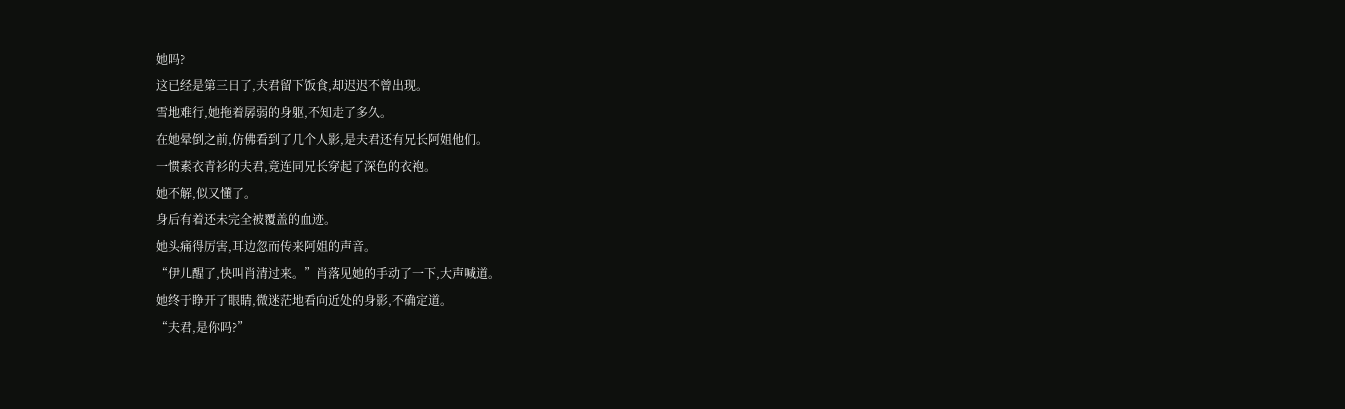她吗?
这已经是第三日了,夫君留下饭食,却迟迟不曾出现。
雪地难行,她拖着孱弱的身躯,不知走了多久。
在她晕倒之前,仿佛看到了几个人影,是夫君还有兄长阿姐他们。
一惯素衣青衫的夫君,竟连同兄长穿起了深色的衣袍。
她不解,似又懂了。
身后有着还未完全被覆盖的血迹。
她头痛得厉害,耳边忽而传来阿姐的声音。
“伊儿醒了,快叫肖清过来。”肖落见她的手动了一下,大声喊道。
她终于睁开了眼睛,微迷茫地看向近处的身影,不确定道。
“夫君,是你吗?”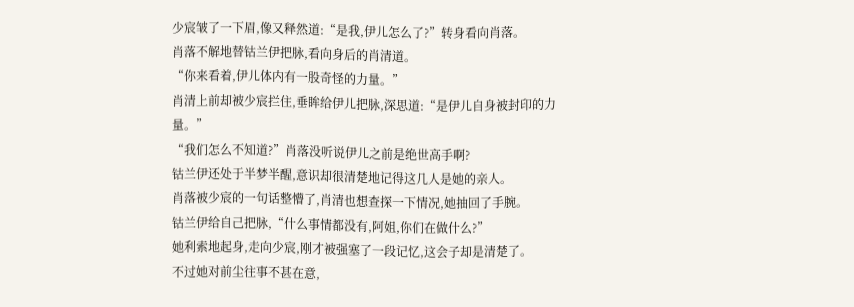少宸皱了一下眉,像又释然道:“是我,伊儿怎么了?”转身看向肖落。
肖落不解地替钴兰伊把脉,看向身后的肖清道。
“你来看着,伊儿体内有一股奇怪的力量。”
肖清上前却被少宸拦住,垂眸给伊儿把脉,深思道:“是伊儿自身被封印的力量。”
“我们怎么不知道?”肖落没听说伊儿之前是绝世高手啊?
钴兰伊还处于半梦半醒,意识却很清楚地记得这几人是她的亲人。
肖落被少宸的一句话整懵了,肖清也想查探一下情况,她抽回了手腕。
钴兰伊给自己把脉,“什么事情都没有,阿姐,你们在做什么?”
她利索地起身,走向少宸,刚才被强塞了一段记忆,这会子却是清楚了。
不过她对前尘往事不甚在意,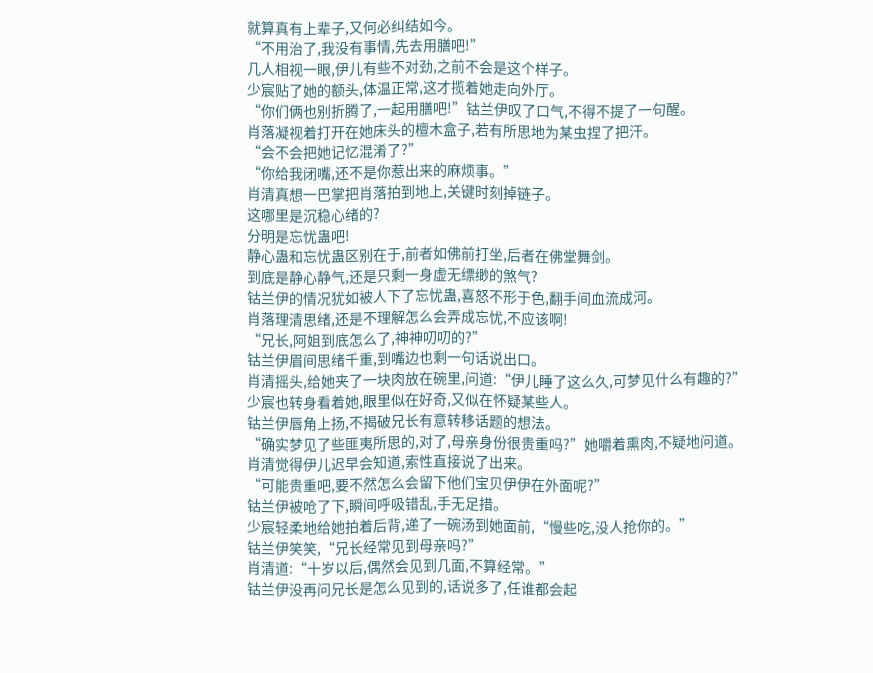就算真有上辈子,又何必纠结如今。
“不用治了,我没有事情,先去用膳吧!”
几人相视一眼,伊儿有些不对劲,之前不会是这个样子。
少宸贴了她的额头,体温正常,这才揽着她走向外厅。
“你们俩也别折腾了,一起用膳吧!”钴兰伊叹了口气,不得不提了一句醒。
肖落凝视着打开在她床头的檀木盒子,若有所思地为某虫捏了把汗。
“会不会把她记忆混淆了?”
“你给我闭嘴,还不是你惹出来的麻烦事。”
肖清真想一巴掌把肖落拍到地上,关键时刻掉链子。
这哪里是沉稳心绪的?
分明是忘忧蛊吧!
静心蛊和忘忧蛊区别在于,前者如佛前打坐,后者在佛堂舞剑。
到底是静心静气,还是只剩一身虚无缥缈的煞气?
钴兰伊的情况犹如被人下了忘忧蛊,喜怒不形于色,翻手间血流成河。
肖落理清思绪,还是不理解怎么会弄成忘忧,不应该啊!
“兄长,阿姐到底怎么了,神神叨叨的?”
钴兰伊眉间思绪千重,到嘴边也剩一句话说出口。
肖清摇头,给她夹了一块肉放在碗里,问道:“伊儿睡了这么久,可梦见什么有趣的?”
少宸也转身看着她,眼里似在好奇,又似在怀疑某些人。
钴兰伊唇角上扬,不揭破兄长有意转移话题的想法。
“确实梦见了些匪夷所思的,对了,母亲身份很贵重吗?”她嚼着熏肉,不疑地问道。
肖清觉得伊儿迟早会知道,索性直接说了出来。
“可能贵重吧,要不然怎么会留下他们宝贝伊伊在外面呢?”
钴兰伊被呛了下,瞬间呼吸错乱,手无足措。
少宸轻柔地给她拍着后背,递了一碗汤到她面前,“慢些吃,没人抢你的。”
钴兰伊笑笑,“兄长经常见到母亲吗?”
肖清道:“十岁以后,偶然会见到几面,不算经常。”
钴兰伊没再问兄长是怎么见到的,话说多了,任谁都会起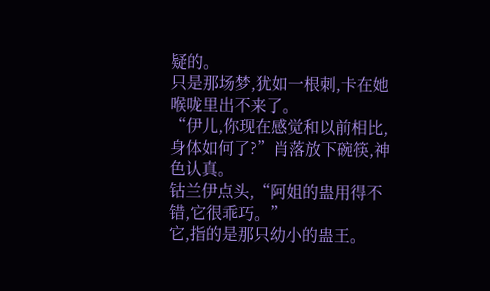疑的。
只是那场梦,犹如一根刺,卡在她喉咙里出不来了。
“伊儿,你现在感觉和以前相比,身体如何了?”肖落放下碗筷,神色认真。
钴兰伊点头,“阿姐的蛊用得不错,它很乖巧。”
它,指的是那只幼小的蛊王。